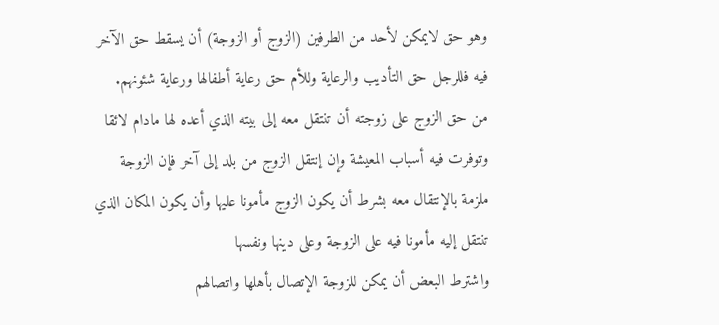وهو حق لايمكن لأحد من الطرفين (الزوج أو الزوجة) أن يسقط حق الآخر فيه فللرجل حق التأديب والرعاية وللأم حق رعاية أطفالها ورعاية شئونهم.
من حق الزوج على زوجته أن تنتقل معه إلى بيته الذي أعده لها مادام لائقا وتوفرت فيه أسباب المعيشة وإن إنتقل الزوج من بلد إلى آخر فإن الزوجة ملزمة بالإنتقال معه بشرط أن يكون الزوج مأمونا عليها وأن يكون المكان الذي تنتقل إليه مأمونا فيه على الزوجة وعلى دينها ونفسها
واشترط البعض أن يمكن للزوجة الإتصال بأهلها واتصالهم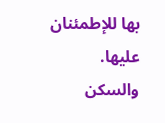بها للإطمئنان عليها.
والسكن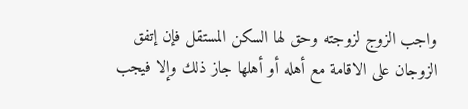واجب الزوج لزوجته وحق لها السكن المستقل فإن إتفق الزوجان على الاقامة مع أهله أو أهلها جاز ذلك وإلا فيجب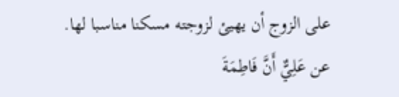على الزوج أن يهيئ لزوجته مسكنا مناسبا لها.
عن عَلِيٌّ أَنَّ فَاطِمَةَ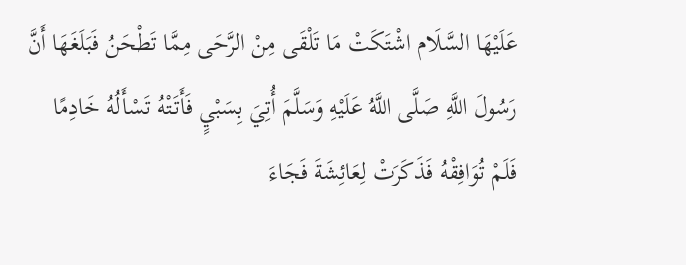عَلَيْهَا السَّلَام اشْتَكَتْ مَا تَلْقَى مِنْ الرَّحَى مِمَّا تَطْحَنُ فَبَلَغَهَا أَنَّ رَسُولَ اللَّهِ صَلَّى اللَّهُ عَلَيْهِ وَسَلَّمَ أُتِيَ بِسَبْيٍ فَأَتَتْهُ تَسْأَلُهُ خَادِمًا فَلَمْ تُوَافِقْهُ فَذَكَرَتْ لِعَائِشَةَ فَجَاءَ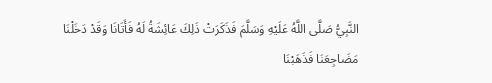النَّبِيُّ صَلَّى اللَّهُ عَلَيْهِ وَسَلَّمَ فَذَكَرَتْ ذَلِكَ عَائِشَةُ لَهُ فَأَتَانَا وَقَدْ دَخَلْنَا مَضَاجِعَنَا فَذَهَبْنَا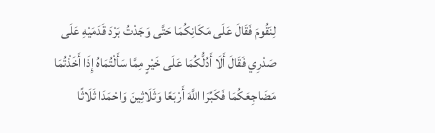لِنَقُومَ فَقَالَ عَلَى مَكَانِكُمَا حَتَّى وَجَدْتُ بَرْدَ قَدَمَيْهِ عَلَى صَدْرِي فَقَالَ أَلَا أَدُلُّكُمَا عَلَى خَيْرٍ مِمَّا سَأَلْتُمَاهُ إِذَا أَخَذْتُمَا مَضَاجِعَكُمَا فَكَبِّرَا اللَّهَ أَرْبَعًا وَثَلَاثِينَ وَاحْمَدَا ثَلَاثًا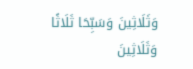وَثَلَاثِينَ وَسَبِّحَا ثَلَاثًا وَثَلَاثِينَ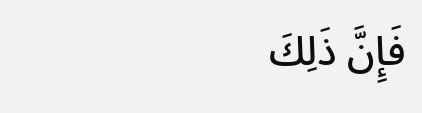فَإِنَّ ذَلِكَ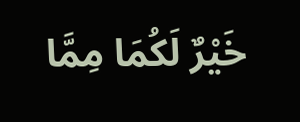خَيْرٌ لَكُمَا مِمَّا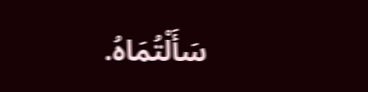سَأَلْتُمَاهُ.